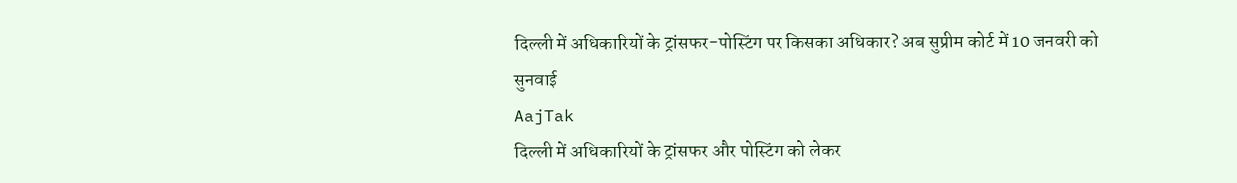दिल्ली में अधिकारियों के ट्रांसफर-पोस्टिंग पर किसका अधिकार? अब सुप्रीम कोर्ट में 10 जनवरी को सुनवाई
AajTak
दिल्ली में अधिकारियों के ट्रांसफर और पोस्टिंग को लेकर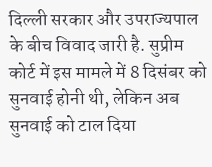दिल्ली सरकार और उपराज्यपाल के बीच विवाद जारी है. सुप्रीम कोर्ट में इस मामले में 8 दिसंबर को सुनवाई होनी थी, लेकिन अब सुनवाई को टाल दिया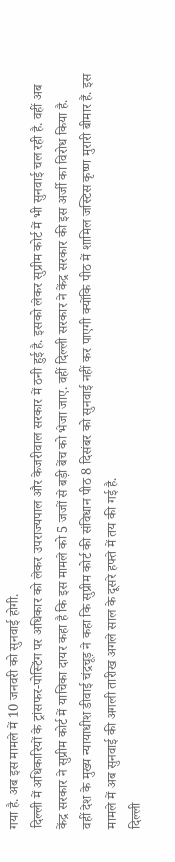गया है. अब इस मामले में 10 जनवरी को सुनवाई होगी.
दिल्ली में अधिकारियों के ट्रांसफर-पोस्टिंग पर अधिकार को लेकर उपराज्यपाल और केजरीवाल सरकार में ठनी हुई है. इसको लेकर सुप्रीम कोर्ट में भी सुनवाई चल रही है. वहीं अब केंद्र सरकार ने सुप्रीम कोर्ट में याचिका दायर कहा है कि इस मामले को 5 जजों से बड़ी बेंच को भेजा जाए. वहीं दिल्ली सरकार ने केंद्र सरकार की इस अर्जी का विरोध किया है.
वहीं देश के मुख्य न्यायाधीश डीवाई चंद्रचूड़ ने कहा कि सुप्रीम कोर्ट की संविधान पीठ 8 दिसंबर को सुनवाई नहीं कर पाएगी क्योंकि पीठ में शामिल जस्टिस कृष्ण मुरारी बीमार हैं. इस मामले में अब सुनवाई की अगली तारीख अगले साल के दूसरे हफ्ते में तय की गई है.
दिल्ली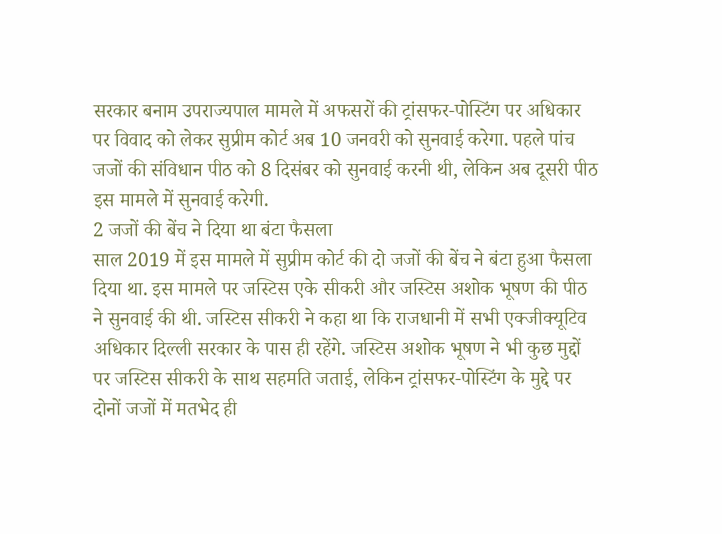सरकार बनाम उपराज्यपाल मामले में अफसरों की ट्रांसफर-पोस्टिंग पर अधिकार पर विवाद को लेकर सुप्रीम कोर्ट अब 10 जनवरी को सुनवाई करेगा. पहले पांच जजों की संविधान पीठ को 8 दिसंबर को सुनवाई करनी थी, लेकिन अब दूसरी पीठ इस मामले में सुनवाई करेगी.
2 जजों की बेंच ने दिया था बंटा फैसला
साल 2019 में इस मामले में सुप्रीम कोर्ट की दो जजों की बेंच ने बंटा हुआ फैसला दिया था. इस मामले पर जस्टिस एके सीकरी और जस्टिस अशोक भूषण की पीठ ने सुनवाई की थी. जस्टिस सीकरी ने कहा था कि राजधानी में सभी एक्जीक्यूटिव अधिकार दिल्ली सरकार के पास ही रहेंगे. जस्टिस अशोक भूषण ने भी कुछ मुद्दों पर जस्टिस सीकरी के साथ सहमति जताई, लेकिन ट्रांसफर-पोस्टिंग के मुद्दे पर दोनों जजों में मतभेद ही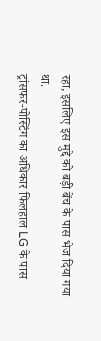रहा, इसलिए इस मुद्दे को बड़ी बेंच के पास भेज दिया गया था.
ट्रांसफर-पोस्टिंग का अधिकार फिलहाल LG के पास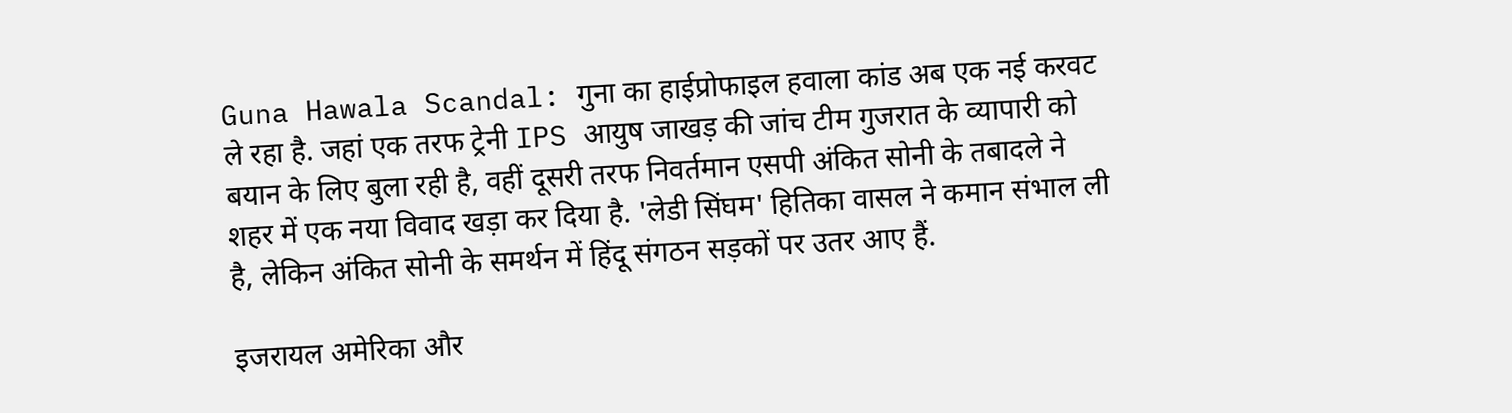Guna Hawala Scandal: गुना का हाईप्रोफाइल हवाला कांड अब एक नई करवट ले रहा है. जहां एक तरफ ट्रेनी IPS आयुष जाखड़ की जांच टीम गुजरात के व्यापारी को बयान के लिए बुला रही है, वहीं दूसरी तरफ निवर्तमान एसपी अंकित सोनी के तबादले ने शहर में एक नया विवाद खड़ा कर दिया है. 'लेडी सिंघम' हितिका वासल ने कमान संभाल ली है, लेकिन अंकित सोनी के समर्थन में हिंदू संगठन सड़कों पर उतर आए हैं.

इजरायल अमेरिका और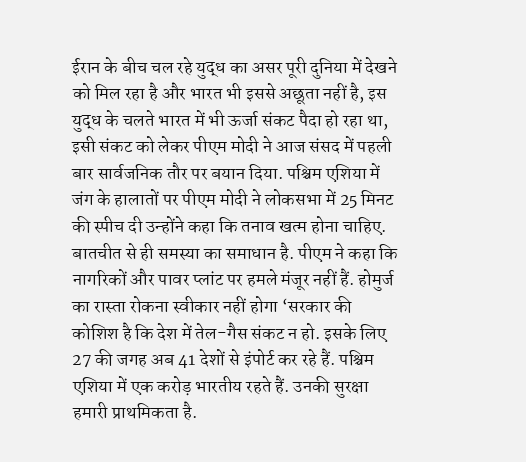ईरान के बीच चल रहे युद्ध का असर पूरी दुनिया में देखने को मिल रहा है और भारत भी इससे अछूता नहीं है, इस युद्ध के चलते भारत में भी ऊर्जा संकट पैदा हो रहा था, इसी संकट को लेकर पीएम मोदी ने आज संसद में पहली बार सार्वजनिक तौर पर बयान दिया. पश्चिम एशिया में जंग के हालातों पर पीएम मोदी ने लोकसभा में 25 मिनट की स्पीच दी उन्होंने कहा कि तनाव खत्म होना चाहिए. बातचीत से ही समस्या का समाधान है. पीएम ने कहा कि नागरिकों और पावर प्लांट पर हमले मंजूर नहीं हैं. होमुर्ज का रास्ता रोकना स्वीकार नहीं होगा ‘सरकार की कोशिश है कि देश में तेल-गैस संकट न हो. इसके लिए 27 की जगह अब 41 देशों से इंपोर्ट कर रहे हैं. पश्चिम एशिया में एक करोड़ भारतीय रहते हैं. उनकी सुरक्षा हमारी प्राथमिकता है.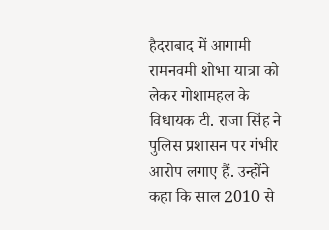हैदराबाद में आगामी रामनवमी शोभा यात्रा को लेकर गोशामहल के विधायक टी. राजा सिंह ने पुलिस प्रशासन पर गंभीर आरोप लगाए हैं. उन्होंने कहा कि साल 2010 से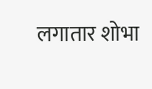लगातार शोभा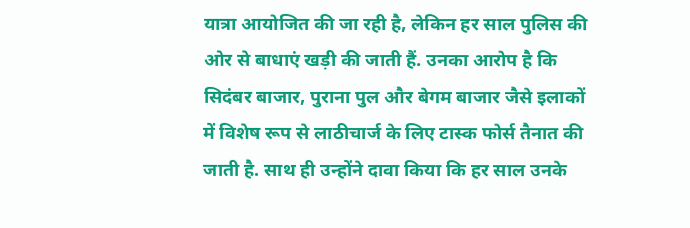यात्रा आयोजित की जा रही है, लेकिन हर साल पुलिस की ओर से बाधाएं खड़ी की जाती हैं. उनका आरोप है कि सिदंबर बाजार, पुराना पुल और बेगम बाजार जैसे इलाकों में विशेष रूप से लाठीचार्ज के लिए टास्क फोर्स तैनात की जाती है. साथ ही उन्होंने दावा किया कि हर साल उनके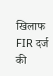खिलाफ FIR दर्ज की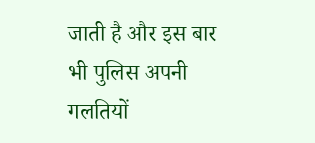जाती है और इस बार भी पुलिस अपनी गलतियों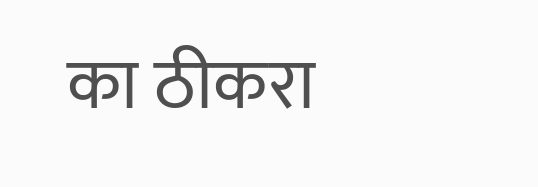का ठीकरा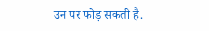उन पर फोड़ सकती है.